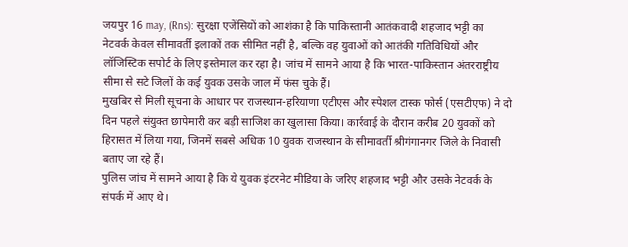जयपुर 16 may, (Rns): सुरक्षा एजेंसियों को आशंका है कि पाकिस्तानी आतंकवादी शहजाद भट्टी का नेटवर्क केवल सीमावर्ती इलाकों तक सीमित नहीं है, बल्कि वह युवाओं को आतंकी गतिविधियों और लॉजिस्टिक सपोर्ट के लिए इस्तेमाल कर रहा है। जांच में सामने आया है कि भारत-पाकिस्तान अंतरराष्ट्रीय सीमा से सटे जिलों के कई युवक उसके जाल में फंस चुके हैं।
मुखबिर से मिली सूचना के आधार पर राजस्थान-हरियाणा एटीएस और स्पेशल टास्क फोर्स (एसटीएफ) ने दो दिन पहले संयुक्त छापेमारी कर बड़ी साजिश का खुलासा किया। कार्रवाई के दौरान करीब 20 युवकों को हिरासत में लिया गया, जिनमें सबसे अधिक 10 युवक राजस्थान के सीमावर्ती श्रीगंगानगर जिले के निवासी बताए जा रहे हैं।
पुलिस जांच में सामने आया है कि ये युवक इंटरनेट मीडिया के जरिए शहजाद भट्टी और उसके नेटवर्क के संपर्क में आए थे।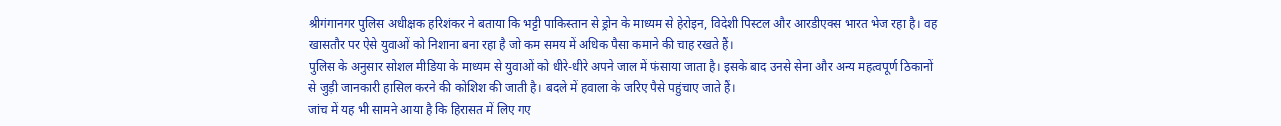श्रीगंगानगर पुलिस अधीक्षक हरिशंकर ने बताया कि भट्टी पाकिस्तान से ड्रोन के माध्यम से हेरोइन, विदेशी पिस्टल और आरडीएक्स भारत भेज रहा है। वह खासतौर पर ऐसे युवाओं को निशाना बना रहा है जो कम समय में अधिक पैसा कमाने की चाह रखते हैं।
पुलिस के अनुसार सोशल मीडिया के माध्यम से युवाओं को धीरे-धीरे अपने जाल में फंसाया जाता है। इसके बाद उनसे सेना और अन्य महत्वपूर्ण ठिकानों से जुड़ी जानकारी हासिल करने की कोशिश की जाती है। बदले में हवाला के जरिए पैसे पहुंचाए जाते हैं।
जांच में यह भी सामने आया है कि हिरासत में लिए गए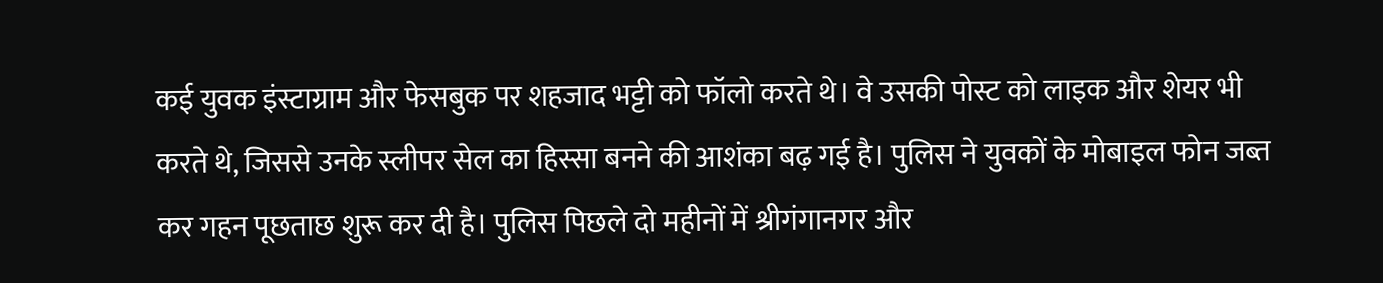कई युवक इंस्टाग्राम और फेसबुक पर शहजाद भट्टी को फॉलो करते थे। वे उसकी पोस्ट को लाइक और शेयर भी करते थे, जिससे उनके स्लीपर सेल का हिस्सा बनने की आशंका बढ़ गई है। पुलिस ने युवकों के मोबाइल फोन जब्त कर गहन पूछताछ शुरू कर दी है। पुलिस पिछले दो महीनों में श्रीगंगानगर और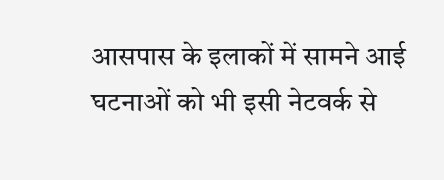आसपास के इलाकों में सामने आई घटनाओं को भी इसी नेटवर्क से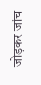जोड़कर जांच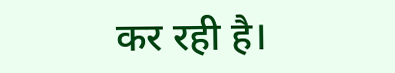कर रही है।